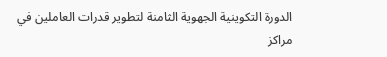الدورة التكوينية الجهوية الثامنة لتطوير قدرات العاملين في مراكز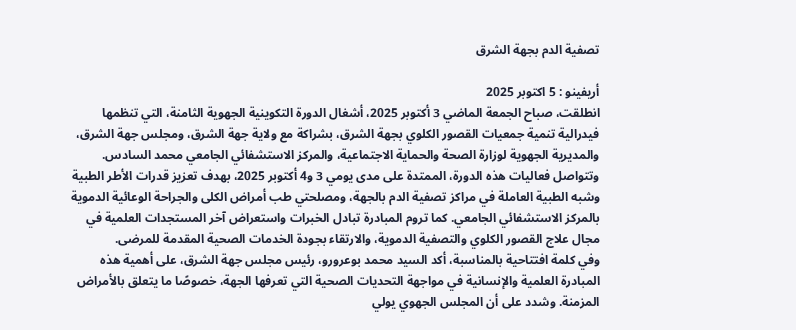تصفية الدم بجهة الشرق

أريفينو : 5 اكتوبر 2025
انطلقت، صباح الجمعة الماضي 3 أكتوبر 2025، أشغال الدورة التكوينية الجهوية الثامنة، التي تنظمها فيدرالية تنمية جمعيات القصور الكلوي بجهة الشرق، بشراكة مع ولاية جهة الشرق، ومجلس جهة الشرق، والمديرية الجهوية لوزارة الصحة والحماية الاجتماعية، والمركز الاستشفائي الجامعي محمد السادس.
وتتواصل فعاليات هذه الدورة، الممتدة على مدى يومي 3 و4 أكتوبر 2025، بهدف تعزيز قدرات الأطر الطبية وشبه الطبية العاملة في مراكز تصفية الدم بالجهة، ومصلحتي طب أمراض الكلى والجراحة الوعائية الدموية بالمركز الاستشفائي الجامعي. كما تروم المبادرة تبادل الخبرات واستعراض آخر المستجدات العلمية في مجال علاج القصور الكلوي والتصفية الدموية، والارتقاء بجودة الخدمات الصحية المقدمة للمرضى.
وفي كلمة افتتاحية بالمناسبة، أكد السيد محمد بوعرورو، رئيس مجلس جهة الشرق، على أهمية هذه المبادرة العلمية والإنسانية في مواجهة التحديات الصحية التي تعرفها الجهة، خصوصًا ما يتعلق بالأمراض المزمنة. وشدد على أن المجلس الجهوي يولي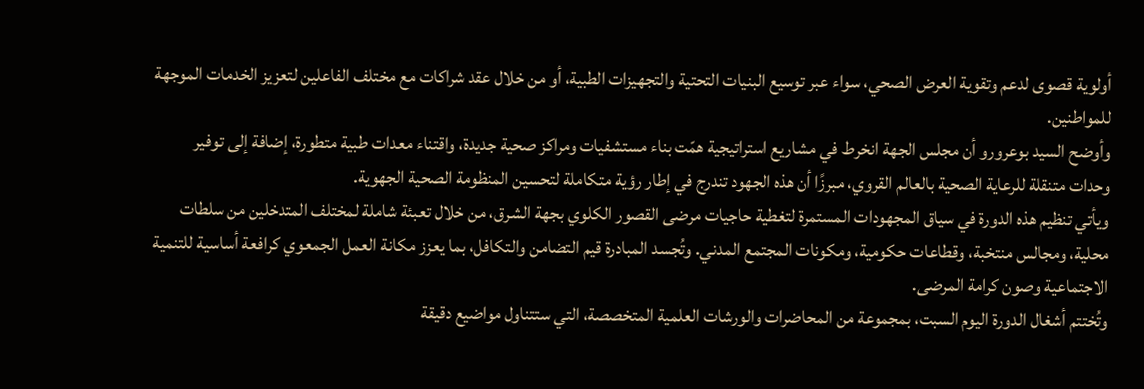أولوية قصوى لدعم وتقوية العرض الصحي، سواء عبر توسيع البنيات التحتية والتجهيزات الطبية، أو من خلال عقد شراكات مع مختلف الفاعلين لتعزيز الخدمات الموجهة للمواطنين.
وأوضح السيد بوعرورو أن مجلس الجهة انخرط في مشاريع استراتيجية همّت بناء مستشفيات ومراكز صحية جديدة، واقتناء معدات طبية متطورة، إضافة إلى توفير وحدات متنقلة للرعاية الصحية بالعالم القروي، مبرزًا أن هذه الجهود تندرج في إطار رؤية متكاملة لتحسين المنظومة الصحية الجهوية.
ويأتي تنظيم هذه الدورة في سياق المجهودات المستمرة لتغطية حاجيات مرضى القصور الكلوي بجهة الشرق، من خلال تعبئة شاملة لمختلف المتدخلين من سلطات محلية، ومجالس منتخبة، وقطاعات حكومية، ومكونات المجتمع المدني. وتُجسد المبادرة قيم التضامن والتكافل، بما يعزز مكانة العمل الجمعوي كرافعة أساسية للتنمية الاجتماعية وصون كرامة المرضى.
وتُختتم أشغال الدورة اليوم السبت، بمجموعة من المحاضرات والورشات العلمية المتخصصة، التي ستتناول مواضيع دقيقة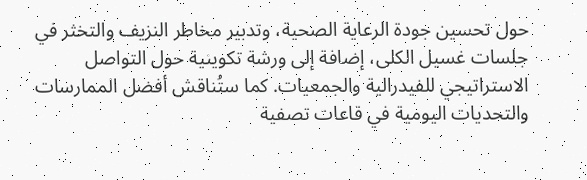حول تحسين جودة الرعاية الصحية، وتدبير مخاطر النزيف والتخثر في جلسات غسيل الكلى، إضافة إلى ورشة تكوينية حول التواصل الاستراتيجي للفيدرالية والجمعيات. كما ستُناقش أفضل الممارسات والتحديات اليومية في قاعات تصفية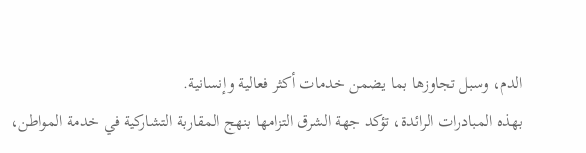الدم، وسبل تجاوزها بما يضمن خدمات أكثر فعالية وإنسانية.
بهذه المبادرات الرائدة، تؤكد جهة الشرق التزامها بنهج المقاربة التشاركية في خدمة المواطن،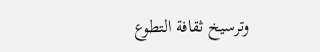وترسيخ ثقافة التطوع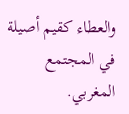والعطاء كقيم أصيلة في المجتمع المغربي.